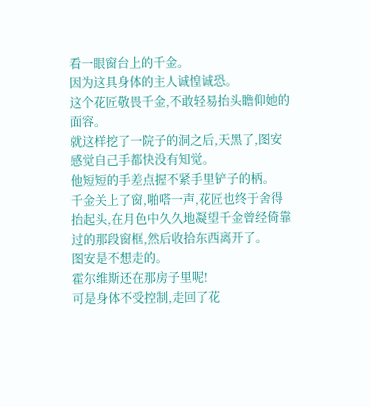看一眼窗台上的千金。
因为这具身体的主人诚惶诚恐。
这个花匠敬畏千金,不敢轻易抬头瞻仰她的面容。
就这样挖了一院子的洞之后,天黑了,图安感觉自己手都快没有知觉。
他短短的手差点握不紧手里铲子的柄。
千金关上了窗,啪嗒一声,花匠也终于舍得抬起头,在月色中久久地凝望千金曾经倚靠过的那段窗框,然后收拾东西离开了。
图安是不想走的。
霍尔维斯还在那房子里呢!
可是身体不受控制,走回了花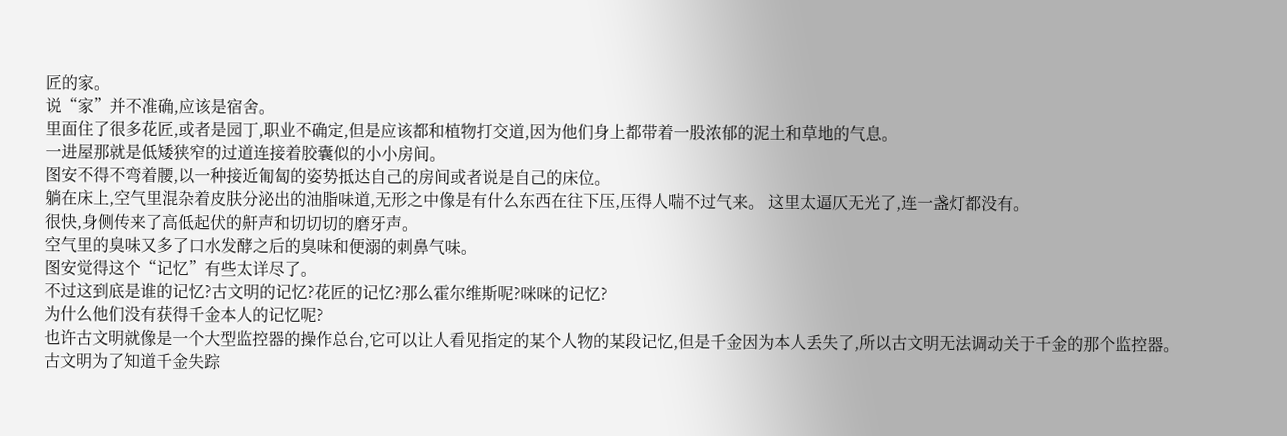匠的家。
说“家”并不准确,应该是宿舍。
里面住了很多花匠,或者是园丁,职业不确定,但是应该都和植物打交道,因为他们身上都带着一股浓郁的泥土和草地的气息。
一进屋那就是低矮狭窄的过道连接着胶囊似的小小房间。
图安不得不弯着腰,以一种接近匍匐的姿势抵达自己的房间或者说是自己的床位。
躺在床上,空气里混杂着皮肤分泌出的油脂味道,无形之中像是有什么东西在往下压,压得人喘不过气来。 这里太逼仄无光了,连一盏灯都没有。
很快,身侧传来了高低起伏的鼾声和切切切的磨牙声。
空气里的臭味又多了口水发酵之后的臭味和便溺的刺鼻气味。
图安觉得这个“记忆”有些太详尽了。
不过这到底是谁的记忆?古文明的记忆?花匠的记忆?那么霍尔维斯呢?咪咪的记忆?
为什么他们没有获得千金本人的记忆呢?
也许古文明就像是一个大型监控器的操作总台,它可以让人看见指定的某个人物的某段记忆,但是千金因为本人丢失了,所以古文明无法调动关于千金的那个监控器。
古文明为了知道千金失踪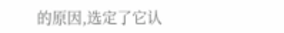的原因,选定了它认